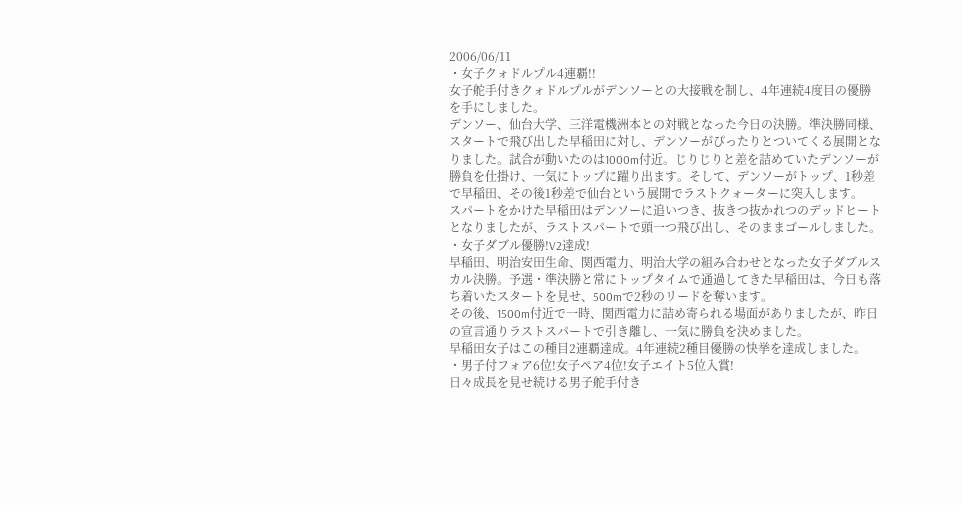2006/06/11
・女子クォドルプル4連覇!!
女子舵手付きクォドルプルがデンソーとの大接戦を制し、4年連続4度目の優勝を手にしました。
デンソー、仙台大学、三洋電機洲本との対戦となった今日の決勝。準決勝同様、スタートで飛び出した早稲田に対し、デンソーがぴったりとついてくる展開となりました。試合が動いたのは1000m付近。じりじりと差を詰めていたデンソーが勝負を仕掛け、一気にトップに躍り出ます。そして、デンソーがトップ、1秒差で早稲田、その後1秒差で仙台という展開でラストクォーターに突入します。
スパートをかけた早稲田はデンソーに追いつき、抜きつ抜かれつのデッドヒートとなりましたが、ラストスパートで頭一つ飛び出し、そのままゴールしました。
・女子ダブル優勝!V2達成!
早稲田、明治安田生命、関西電力、明治大学の組み合わせとなった女子ダブルスカル決勝。予選・準決勝と常にトップタイムで通過してきた早稲田は、今日も落ち着いたスタートを見せ、500mで2秒のリードを奪います。
その後、1500m付近で一時、関西電力に詰め寄られる場面がありましたが、昨日の宣言通りラストスパートで引き離し、一気に勝負を決めました。
早稲田女子はこの種目2連覇達成。4年連続2種目優勝の快挙を達成しました。
・男子付フォア6位!女子ペア4位!女子エイト5位入賞!
日々成長を見せ続ける男子舵手付き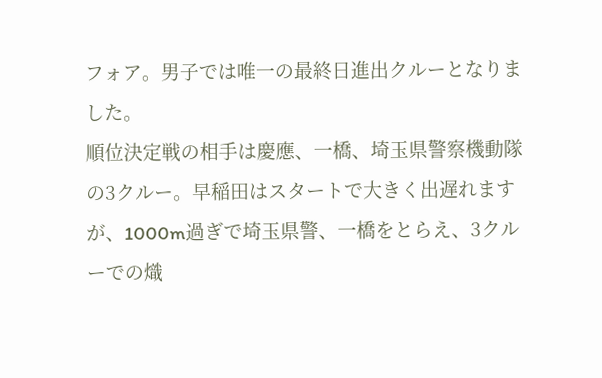フォア。男子では唯一の最終日進出クルーとなりました。
順位決定戦の相手は慶應、一橋、埼玉県警察機動隊の3クルー。早稲田はスタートで大きく出遅れますが、1000m過ぎで埼玉県警、一橋をとらえ、3クルーでの熾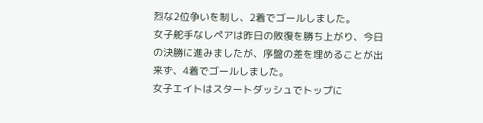烈な2位争いを制し、2着でゴールしました。
女子舵手なしペアは昨日の敗復を勝ち上がり、今日の決勝に進みましたが、序盤の差を埋めることが出来ず、4着でゴールしました。
女子エイトはスタートダッシュでトップに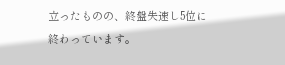立ったものの、終盤失速し5位に終わっています。